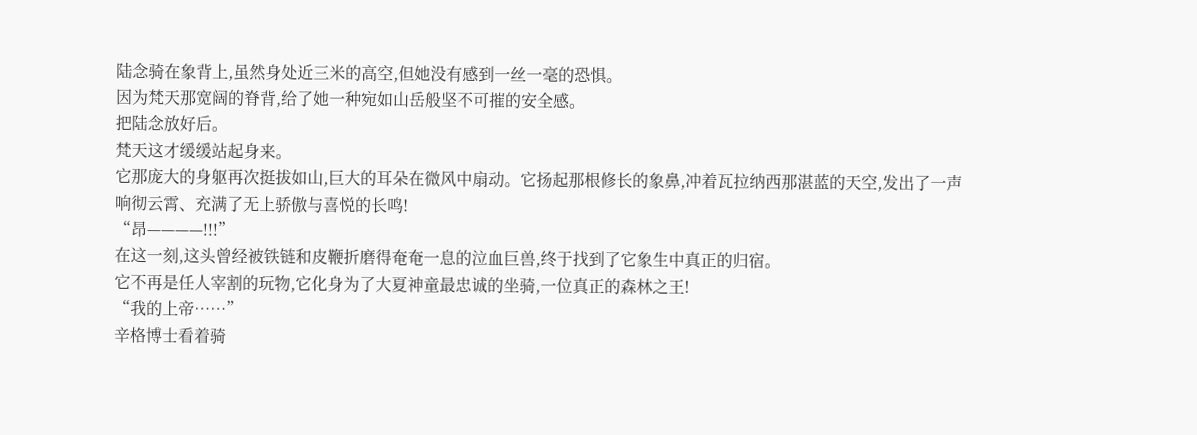陆念骑在象背上,虽然身处近三米的高空,但她没有感到一丝一毫的恐惧。
因为梵天那宽阔的脊背,给了她一种宛如山岳般坚不可摧的安全感。
把陆念放好后。
梵天这才缓缓站起身来。
它那庞大的身躯再次挺拔如山,巨大的耳朵在微风中扇动。它扬起那根修长的象鼻,冲着瓦拉纳西那湛蓝的天空,发出了一声响彻云霄、充满了无上骄傲与喜悦的长鸣!
“昂————!!!”
在这一刻,这头曾经被铁链和皮鞭折磨得奄奄一息的泣血巨兽,终于找到了它象生中真正的归宿。
它不再是任人宰割的玩物,它化身为了大夏神童最忠诚的坐骑,一位真正的森林之王!
“我的上帝……”
辛格博士看着骑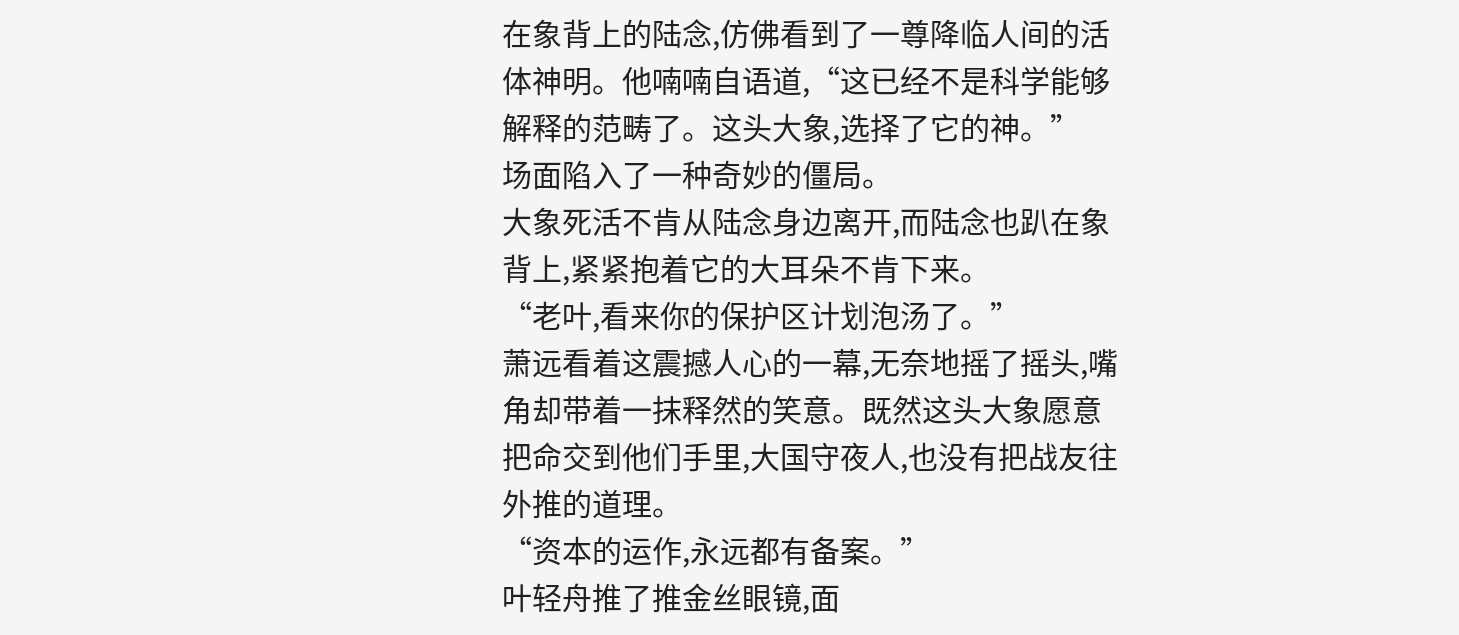在象背上的陆念,仿佛看到了一尊降临人间的活体神明。他喃喃自语道,“这已经不是科学能够解释的范畴了。这头大象,选择了它的神。”
场面陷入了一种奇妙的僵局。
大象死活不肯从陆念身边离开,而陆念也趴在象背上,紧紧抱着它的大耳朵不肯下来。
“老叶,看来你的保护区计划泡汤了。”
萧远看着这震撼人心的一幕,无奈地摇了摇头,嘴角却带着一抹释然的笑意。既然这头大象愿意把命交到他们手里,大国守夜人,也没有把战友往外推的道理。
“资本的运作,永远都有备案。”
叶轻舟推了推金丝眼镜,面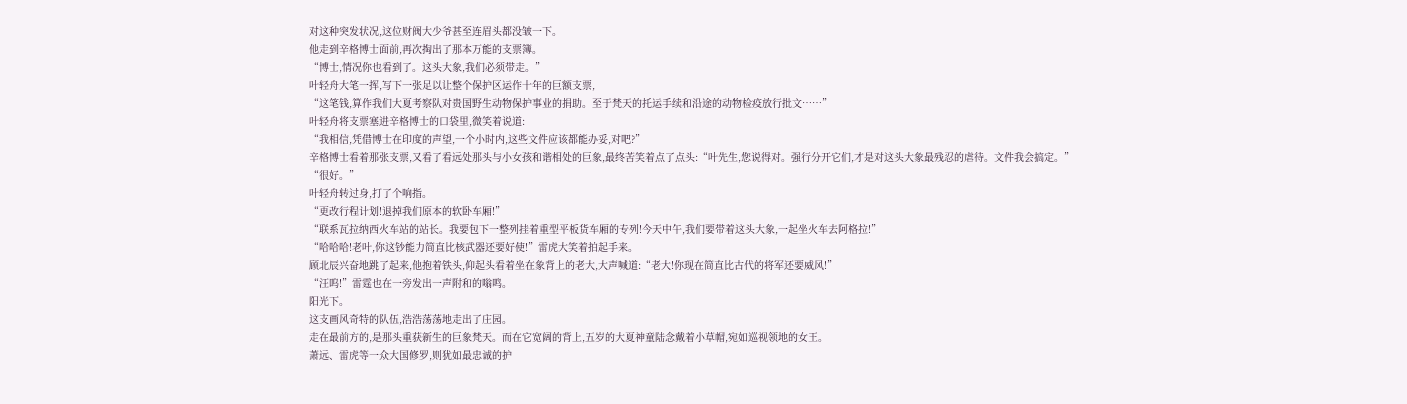对这种突发状况,这位财阀大少爷甚至连眉头都没皱一下。
他走到辛格博士面前,再次掏出了那本万能的支票簿。
“博士,情况你也看到了。这头大象,我们必须带走。”
叶轻舟大笔一挥,写下一张足以让整个保护区运作十年的巨额支票,
“这笔钱,算作我们大夏考察队对贵国野生动物保护事业的捐助。至于梵天的托运手续和沿途的动物检疫放行批文……”
叶轻舟将支票塞进辛格博士的口袋里,微笑着说道:
“我相信,凭借博士在印度的声望,一个小时内,这些文件应该都能办妥,对吧?”
辛格博士看着那张支票,又看了看远处那头与小女孩和谐相处的巨象,最终苦笑着点了点头:“叶先生,您说得对。强行分开它们,才是对这头大象最残忍的虐待。文件我会搞定。”
“很好。”
叶轻舟转过身,打了个响指。
“更改行程计划!退掉我们原本的软卧车厢!”
“联系瓦拉纳西火车站的站长。我要包下一整列挂着重型平板货车厢的专列!今天中午,我们要带着这头大象,一起坐火车去阿格拉!”
“哈哈哈!老叶,你这钞能力简直比核武器还要好使!”雷虎大笑着拍起手来。
顾北辰兴奋地跳了起来,他抱着铁头,仰起头看着坐在象背上的老大,大声喊道:“老大!你现在简直比古代的将军还要威风!”
“汪呜!”雷霆也在一旁发出一声附和的嗡鸣。
阳光下。
这支画风奇特的队伍,浩浩荡荡地走出了庄园。
走在最前方的,是那头重获新生的巨象梵天。而在它宽阔的背上,五岁的大夏神童陆念戴着小草帽,宛如巡视领地的女王。
萧远、雷虎等一众大国修罗,则犹如最忠诚的护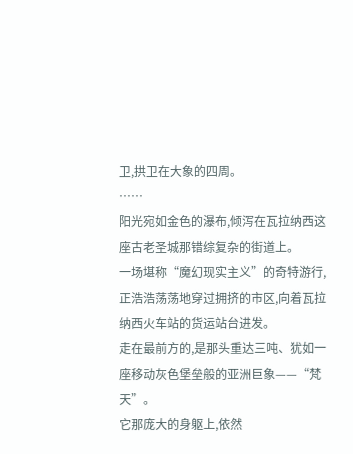卫,拱卫在大象的四周。
……
阳光宛如金色的瀑布,倾泻在瓦拉纳西这座古老圣城那错综复杂的街道上。
一场堪称“魔幻现实主义”的奇特游行,正浩浩荡荡地穿过拥挤的市区,向着瓦拉纳西火车站的货运站台进发。
走在最前方的,是那头重达三吨、犹如一座移动灰色堡垒般的亚洲巨象——“梵天”。
它那庞大的身躯上,依然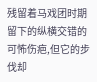残留着马戏团时期留下的纵横交错的可怖伤疤,但它的步伐却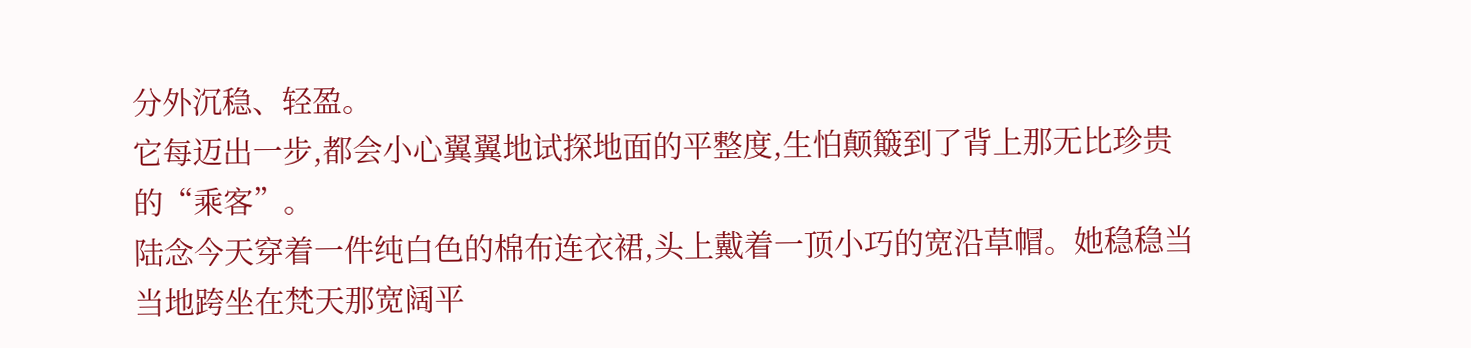分外沉稳、轻盈。
它每迈出一步,都会小心翼翼地试探地面的平整度,生怕颠簸到了背上那无比珍贵的“乘客”。
陆念今天穿着一件纯白色的棉布连衣裙,头上戴着一顶小巧的宽沿草帽。她稳稳当当地跨坐在梵天那宽阔平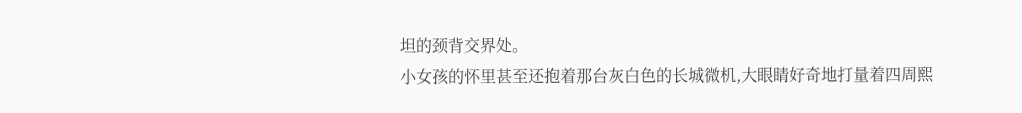坦的颈背交界处。
小女孩的怀里甚至还抱着那台灰白色的长城微机,大眼睛好奇地打量着四周熙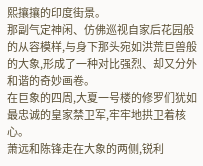熙攘攘的印度街景。
那副气定神闲、仿佛巡视自家后花园般的从容模样,与身下那头宛如洪荒巨兽般的大象,形成了一种对比强烈、却又分外和谐的奇妙画卷。
在巨象的四周,大夏一号楼的修罗们犹如最忠诚的皇家禁卫军,牢牢地拱卫着核心。
萧远和陈锋走在大象的两侧,锐利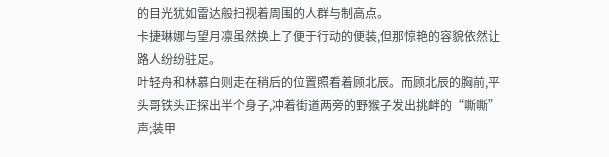的目光犹如雷达般扫视着周围的人群与制高点。
卡捷琳娜与望月凛虽然换上了便于行动的便装,但那惊艳的容貌依然让路人纷纷驻足。
叶轻舟和林慕白则走在稍后的位置照看着顾北辰。而顾北辰的胸前,平头哥铁头正探出半个身子,冲着街道两旁的野猴子发出挑衅的“嘶嘶”声;装甲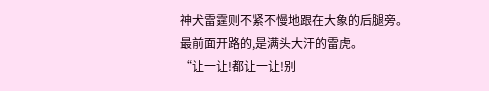神犬雷霆则不紧不慢地跟在大象的后腿旁。
最前面开路的,是满头大汗的雷虎。
“让一让!都让一让!别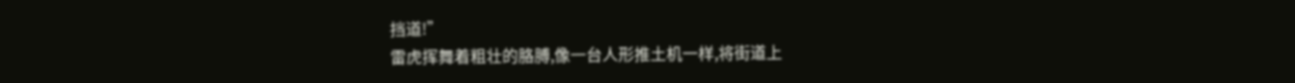挡道!”
雷虎挥舞着粗壮的胳膊,像一台人形推土机一样,将街道上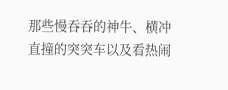那些慢吞吞的神牛、横冲直撞的突突车以及看热闹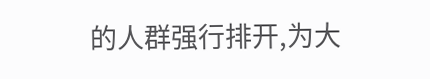的人群强行排开,为大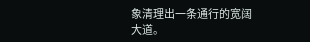象清理出一条通行的宽阔大道。